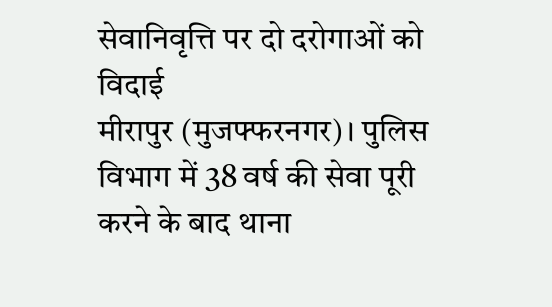सेवानिवृत्ति पर दो दरोगाओं को विदाई
मीरापुर (मुजफ्फरनगर)। पुलिस विभाग में 38 वर्ष की सेवा पूरी करने के बाद थाना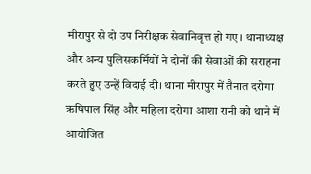मीरापुर से दो उप निरीक्षक सेवानिवृत्त हो गए। थानाध्यक्ष और अन्य पुलिसकर्मियों ने दोनों की सेवाओं की सराहना करते हुए उन्हें विदाई दी। थाना मीरापुर में तैनात दरोगा ऋषिपाल सिंह और महिला दरोगा आशा रानी को थाने में आयोजित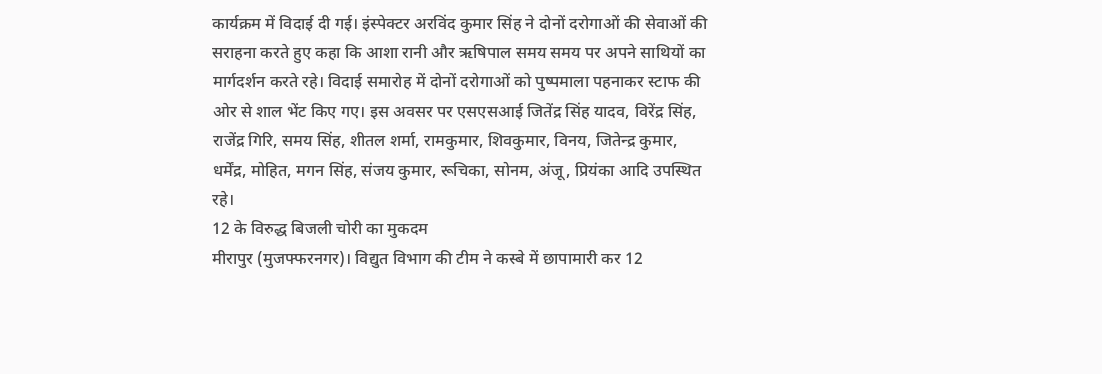कार्यक्रम में विदाई दी गई। इंस्पेक्टर अरविंद कुमार सिंह ने दोनों दरोगाओं की सेवाओं की सराहना करते हुए कहा कि आशा रानी और ऋषिपाल समय समय पर अपने साथियों का मार्गदर्शन करते रहे। विदाई समारोह में दोनों दरोगाओं को पुष्पमाला पहनाकर स्टाफ की ओर से शाल भेंट किए गए। इस अवसर पर एसएसआई जितेंद्र सिंह यादव, विरेंद्र सिंह, राजेंद्र गिरि, समय सिंह, शीतल शर्मा, रामकुमार, शिवकुमार, विनय, जितेन्द्र कुमार, धर्मेंद्र, मोहित, मगन सिंह, संजय कुमार, रूचिका, सोनम, अंजू, प्रियंका आदि उपस्थित रहे।
12 के विरुद्ध बिजली चोरी का मुकदम
मीरापुर (मुजफ्फरनगर)। विद्युत विभाग की टीम ने कस्बे में छापामारी कर 12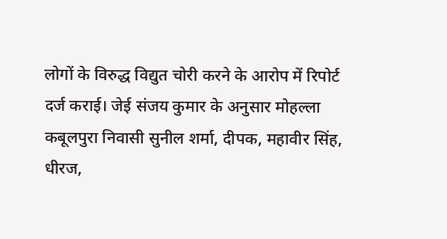लोगों के विरुद्ध विद्युत चोरी करने के आरोप में रिपोर्ट दर्ज कराई। जेई संजय कुमार के अनुसार मोहल्ला कबूलपुरा निवासी सुनील शर्मा, दीपक, महावीर सिंह, धीरज,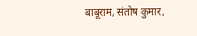बाबूराम, संतोष कुमार,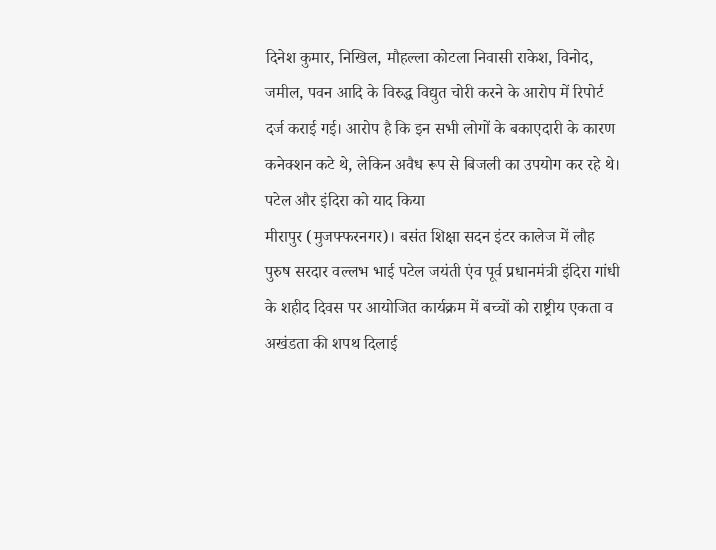दिनेश कुमार, निखिल, मौहल्ला कोटला निवासी राकेश, विनोद, जमील, पवन आदि के विरुद्ध विद्युत चोरी करने के आरोप में रिपोर्ट दर्ज कराई गई। आरोप है कि इन सभी लोगों के बकाएदारी के कारण कनेक्शन कटे थे, लेकिन अवैध रूप से बिजली का उपयोग कर रहे थे।
पटेल और इंदिरा को याद किया
मीरापुर (मुजफ्फरनगर)। बसंत शिक्षा सदन इंटर कालेज में लौह पुरुष सरदार वल्लभ भाई पटेल जयंती एंव पूर्व प्रधानमंत्री इंदिरा गांधी के शहीद दिवस पर आयोजित कार्यक्रम में बच्चों को राष्ट्रीय एकता व अखंडता की शपथ दिलाई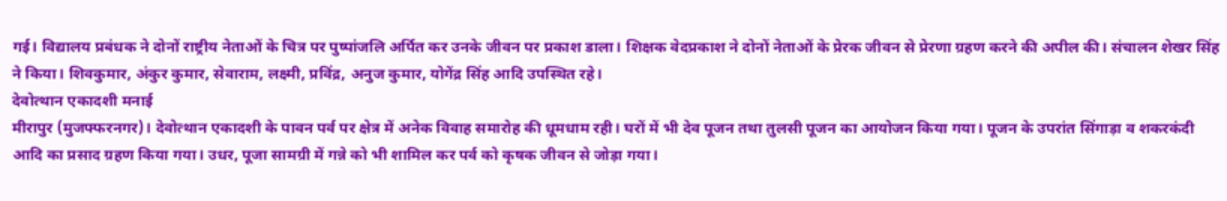गई। विद्यालय प्रबंधक ने दोनों राष्ट्रीय नेताओं के चित्र पर पुष्पांजलि अर्पित कर उनके जीवन पर प्रकाश डाला। शिक्षक वेदप्रकाश ने दोनों नेताओं के प्रेरक जीवन से प्रेरणा ग्रहण करने की अपील की। संचालन शेखर सिंह ने किया। शिवकुमार, अंकुर कुमार, सेवाराम, लक्ष्मी, प्रविंद्र, अनुज कुमार, योगेंद्र सिंह आदि उपस्थित रहे।
देवोत्थान एकादशी मनाई
मीरापुर (मुजफ्फरनगर)। देवोत्थान एकादशी के पावन पर्व पर क्षेत्र में अनेक विवाह समारोह की धूमधाम रही। घरों में भी देव पूजन तथा तुलसी पूजन का आयोजन किया गया। पूजन के उपरांत सिंगाड़ा व शकरकंदी आदि का प्रसाद ग्रहण किया गया। उधर, पूजा सामग्री में गन्ने को भी शामिल कर पर्व को कृषक जीवन से जोड़ा गया।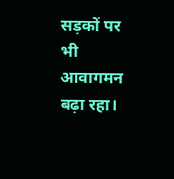सड़कों पर भी आवागमन बढ़ा रहा।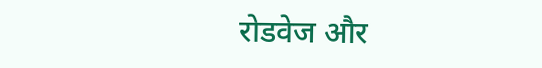रोडवेज और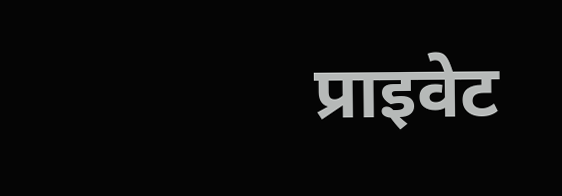प्राइवेट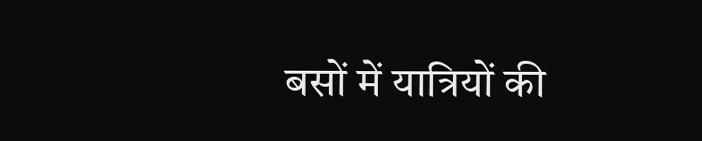बसों में यात्रियों की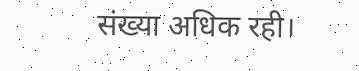संख्या अधिक रही।